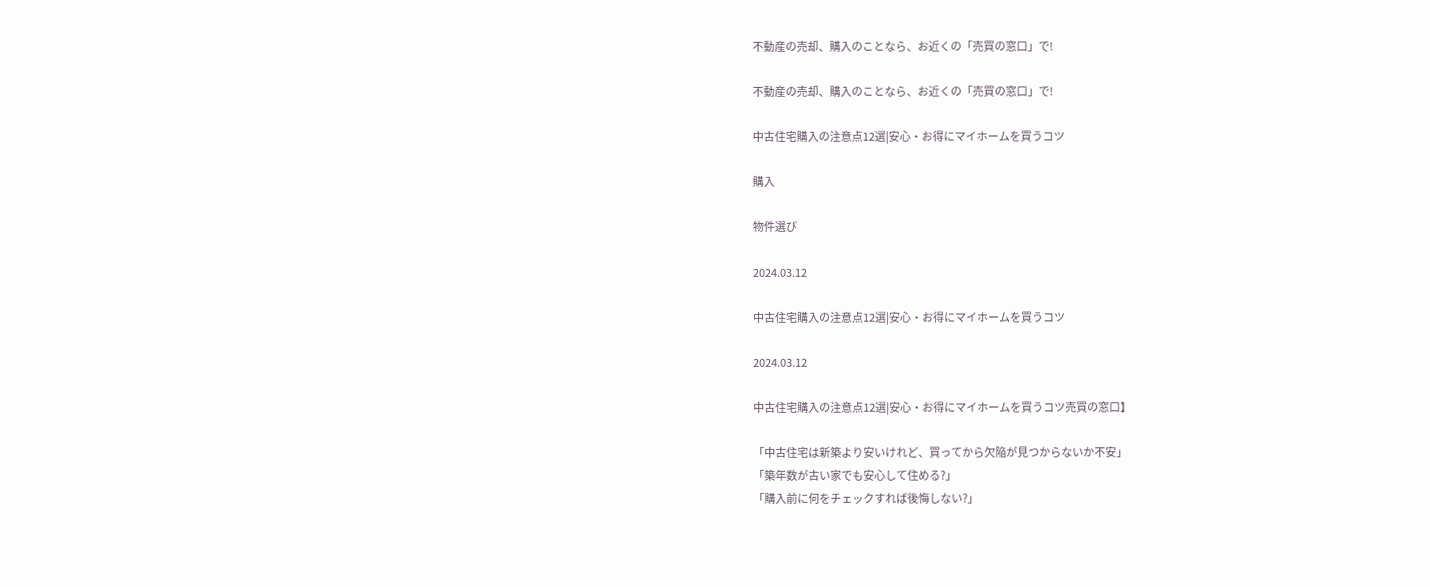不動産の売却、購入のことなら、お近くの「売買の窓口」で!

不動産の売却、購入のことなら、お近くの「売買の窓口」で!

中古住宅購入の注意点12選|安心・お得にマイホームを買うコツ

購入

物件選び

2024.03.12

中古住宅購入の注意点12選|安心・お得にマイホームを買うコツ

2024.03.12

中古住宅購入の注意点12選|安心・お得にマイホームを買うコツ売買の窓口】

「中古住宅は新築より安いけれど、買ってから欠陥が見つからないか不安」
「築年数が古い家でも安心して住める?」
「購入前に何をチェックすれば後悔しない?」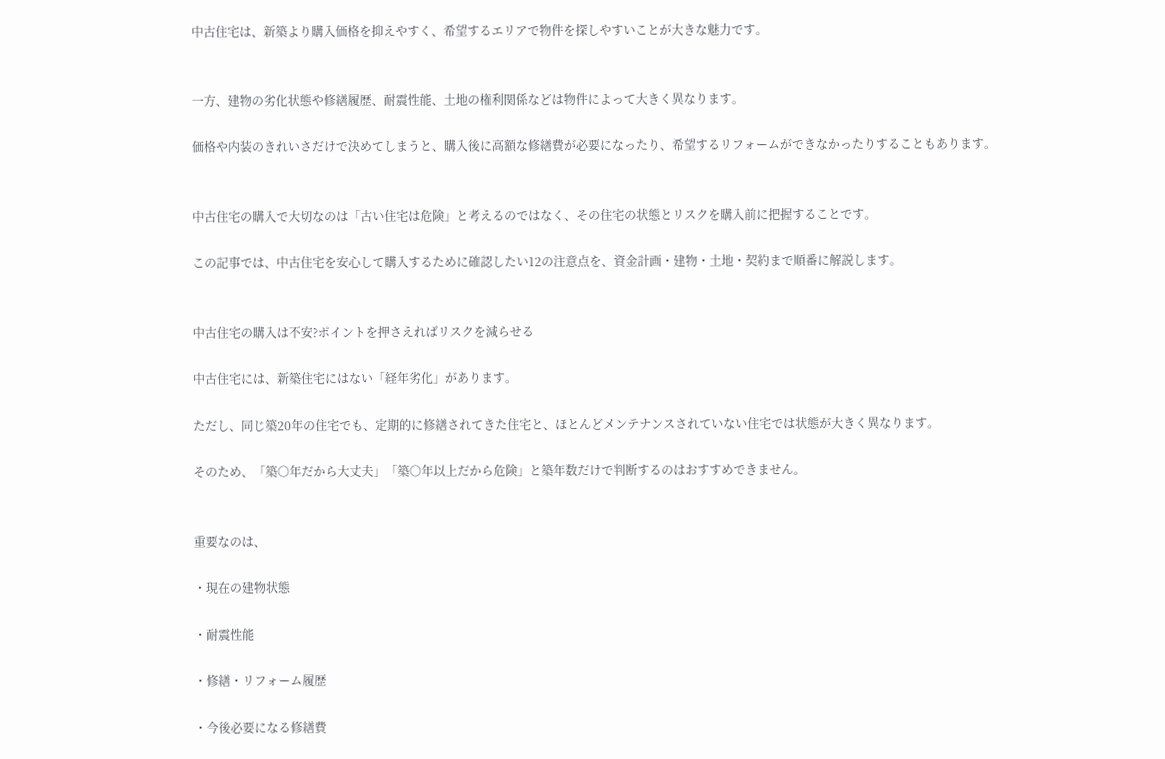中古住宅は、新築より購入価格を抑えやすく、希望するエリアで物件を探しやすいことが大きな魅力です。


一方、建物の劣化状態や修繕履歴、耐震性能、土地の権利関係などは物件によって大きく異なります。

価格や内装のきれいさだけで決めてしまうと、購入後に高額な修繕費が必要になったり、希望するリフォームができなかったりすることもあります。


中古住宅の購入で大切なのは「古い住宅は危険」と考えるのではなく、その住宅の状態とリスクを購入前に把握することです。

この記事では、中古住宅を安心して購入するために確認したい12の注意点を、資金計画・建物・土地・契約まで順番に解説します。


中古住宅の購入は不安?ポイントを押さえればリスクを減らせる

中古住宅には、新築住宅にはない「経年劣化」があります。

ただし、同じ築20年の住宅でも、定期的に修繕されてきた住宅と、ほとんどメンテナンスされていない住宅では状態が大きく異なります。

そのため、「築○年だから大丈夫」「築○年以上だから危険」と築年数だけで判断するのはおすすめできません。


重要なのは、

・現在の建物状態

・耐震性能

・修繕・リフォーム履歴

・今後必要になる修繕費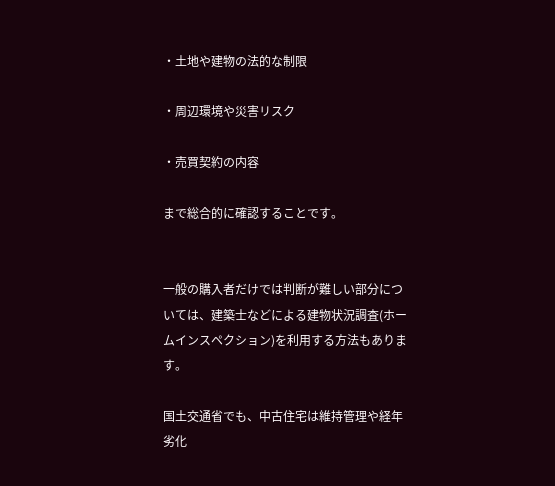・土地や建物の法的な制限

・周辺環境や災害リスク

・売買契約の内容

まで総合的に確認することです。


一般の購入者だけでは判断が難しい部分については、建築士などによる建物状況調査(ホームインスペクション)を利用する方法もあります。

国土交通省でも、中古住宅は維持管理や経年劣化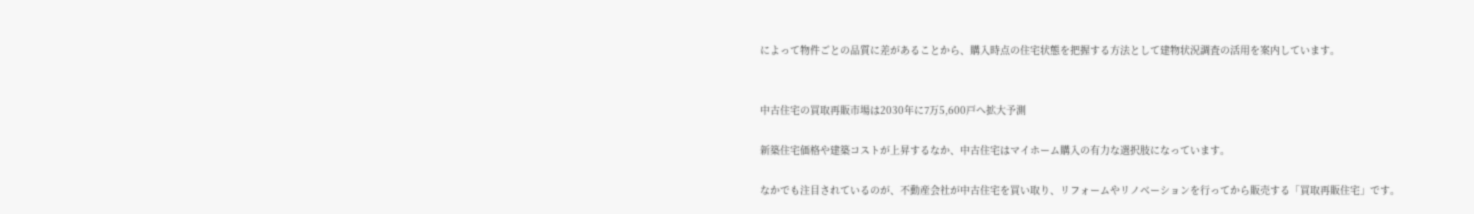によって物件ごとの品質に差があることから、購入時点の住宅状態を把握する方法として建物状況調査の活用を案内しています。


中古住宅の買取再販市場は2030年に7万5,600戸へ拡大予測

新築住宅価格や建築コストが上昇するなか、中古住宅はマイホーム購入の有力な選択肢になっています。

なかでも注目されているのが、不動産会社が中古住宅を買い取り、リフォームやリノベーションを行ってから販売する「買取再販住宅」です。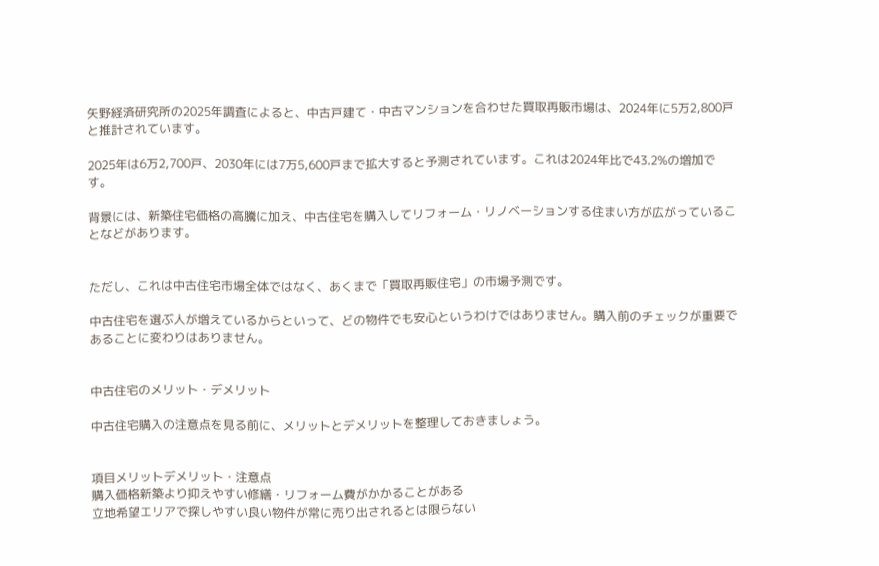矢野経済研究所の2025年調査によると、中古戸建て・中古マンションを合わせた買取再販市場は、2024年に5万2,800戸と推計されています。

2025年は6万2,700戸、2030年には7万5,600戸まで拡大すると予測されています。これは2024年比で43.2%の増加です。

背景には、新築住宅価格の高騰に加え、中古住宅を購入してリフォーム・リノベーションする住まい方が広がっていることなどがあります。


ただし、これは中古住宅市場全体ではなく、あくまで「買取再販住宅」の市場予測です。

中古住宅を選ぶ人が増えているからといって、どの物件でも安心というわけではありません。購入前のチェックが重要であることに変わりはありません。


中古住宅のメリット・デメリット

中古住宅購入の注意点を見る前に、メリットとデメリットを整理しておきましょう。


項目メリットデメリット・注意点
購入価格新築より抑えやすい修繕・リフォーム費がかかることがある
立地希望エリアで探しやすい良い物件が常に売り出されるとは限らない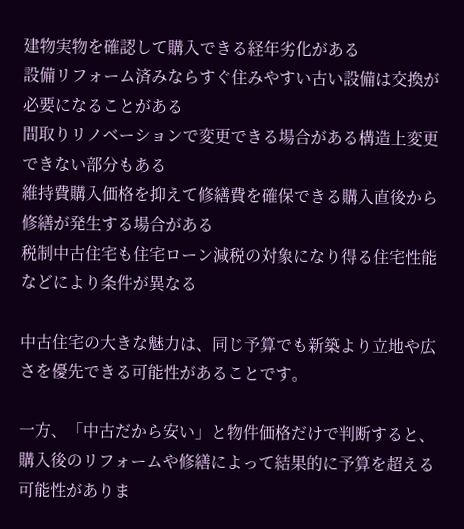建物実物を確認して購入できる経年劣化がある
設備リフォーム済みならすぐ住みやすい古い設備は交換が必要になることがある
間取りリノベーションで変更できる場合がある構造上変更できない部分もある
維持費購入価格を抑えて修繕費を確保できる購入直後から修繕が発生する場合がある
税制中古住宅も住宅ローン減税の対象になり得る住宅性能などにより条件が異なる

中古住宅の大きな魅力は、同じ予算でも新築より立地や広さを優先できる可能性があることです。

一方、「中古だから安い」と物件価格だけで判断すると、購入後のリフォームや修繕によって結果的に予算を超える可能性がありま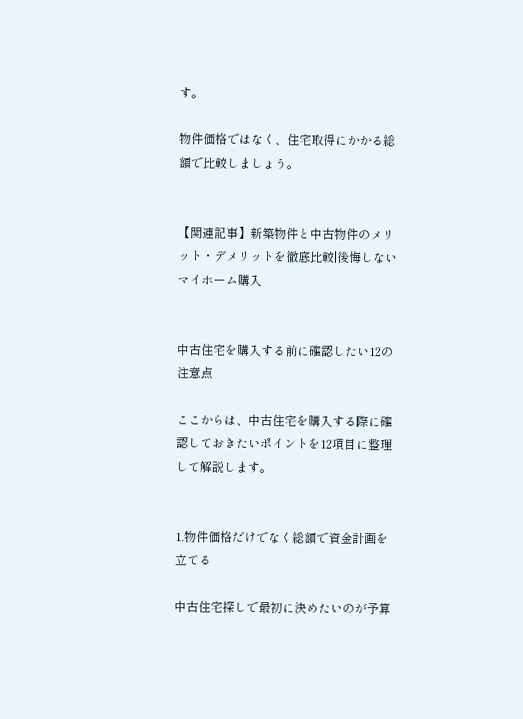す。

物件価格ではなく、住宅取得にかかる総額で比較しましょう。


【関連記事】新築物件と中古物件のメリット・デメリットを徹底比較|後悔しないマイホーム購入


中古住宅を購入する前に確認したい12の注意点

ここからは、中古住宅を購入する際に確認しておきたいポイントを12項目に整理して解説します。


1.物件価格だけでなく総額で資金計画を立てる

中古住宅探しで最初に決めたいのが予算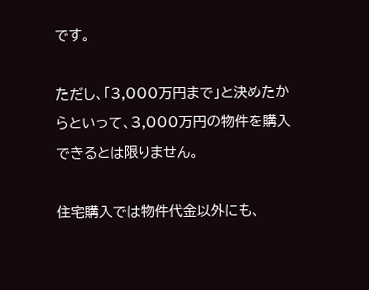です。

ただし、「3,000万円まで」と決めたからといって、3,000万円の物件を購入できるとは限りません。

住宅購入では物件代金以外にも、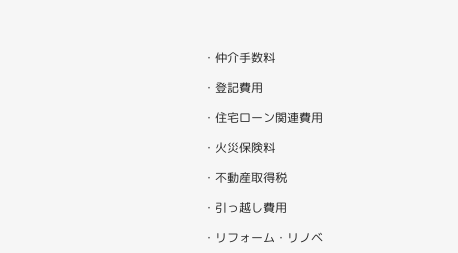・仲介手数料

・登記費用

・住宅ローン関連費用

・火災保険料

・不動産取得税

・引っ越し費用

・リフォーム・リノベ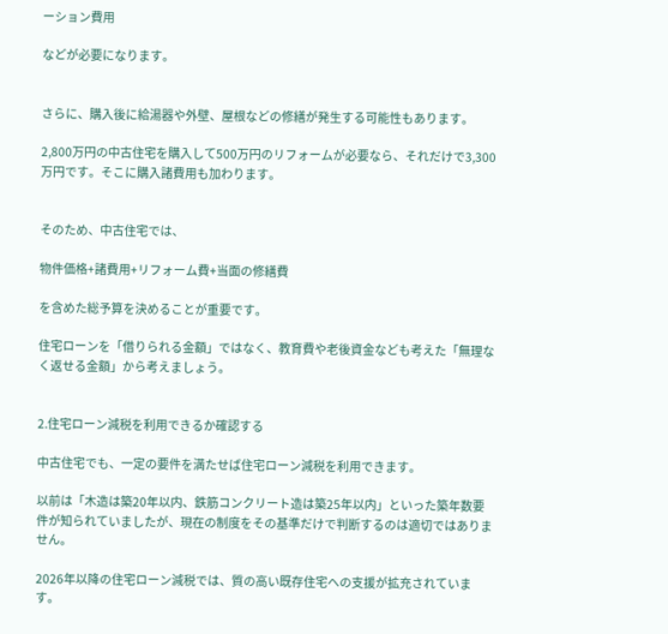ーション費用

などが必要になります。


さらに、購入後に給湯器や外壁、屋根などの修繕が発生する可能性もあります。

2,800万円の中古住宅を購入して500万円のリフォームが必要なら、それだけで3,300万円です。そこに購入諸費用も加わります。


そのため、中古住宅では、

物件価格+諸費用+リフォーム費+当面の修繕費

を含めた総予算を決めることが重要です。

住宅ローンを「借りられる金額」ではなく、教育費や老後資金なども考えた「無理なく返せる金額」から考えましょう。


2.住宅ローン減税を利用できるか確認する

中古住宅でも、一定の要件を満たせば住宅ローン減税を利用できます。

以前は「木造は築20年以内、鉄筋コンクリート造は築25年以内」といった築年数要件が知られていましたが、現在の制度をその基準だけで判断するのは適切ではありません。

2026年以降の住宅ローン減税では、質の高い既存住宅への支援が拡充されています。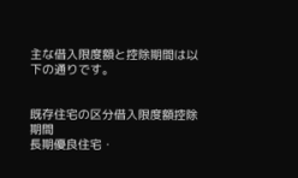主な借入限度額と控除期間は以下の通りです。


既存住宅の区分借入限度額控除期間
長期優良住宅・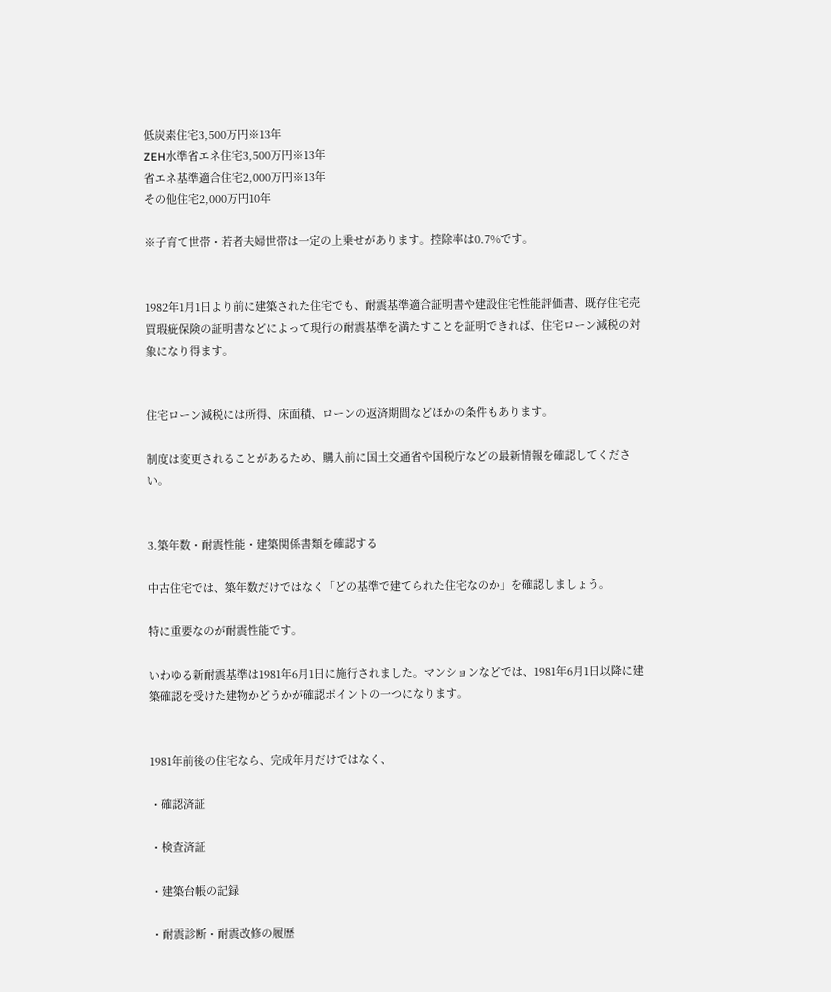低炭素住宅3,500万円※13年
ZEH水準省エネ住宅3,500万円※13年
省エネ基準適合住宅2,000万円※13年
その他住宅2,000万円10年

※子育て世帯・若者夫婦世帯は一定の上乗せがあります。控除率は0.7%です。


1982年1月1日より前に建築された住宅でも、耐震基準適合証明書や建設住宅性能評価書、既存住宅売買瑕疵保険の証明書などによって現行の耐震基準を満たすことを証明できれば、住宅ローン減税の対象になり得ます。


住宅ローン減税には所得、床面積、ローンの返済期間などほかの条件もあります。

制度は変更されることがあるため、購入前に国土交通省や国税庁などの最新情報を確認してください。


3.築年数・耐震性能・建築関係書類を確認する

中古住宅では、築年数だけではなく「どの基準で建てられた住宅なのか」を確認しましょう。

特に重要なのが耐震性能です。

いわゆる新耐震基準は1981年6月1日に施行されました。マンションなどでは、1981年6月1日以降に建築確認を受けた建物かどうかが確認ポイントの一つになります。


1981年前後の住宅なら、完成年月だけではなく、

・確認済証

・検査済証

・建築台帳の記録

・耐震診断・耐震改修の履歴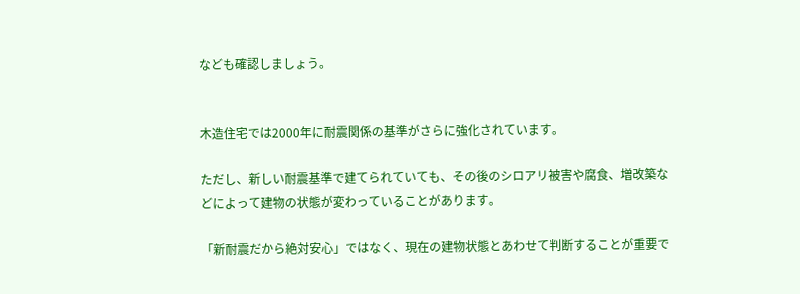なども確認しましょう。


木造住宅では2000年に耐震関係の基準がさらに強化されています。

ただし、新しい耐震基準で建てられていても、その後のシロアリ被害や腐食、増改築などによって建物の状態が変わっていることがあります。

「新耐震だから絶対安心」ではなく、現在の建物状態とあわせて判断することが重要で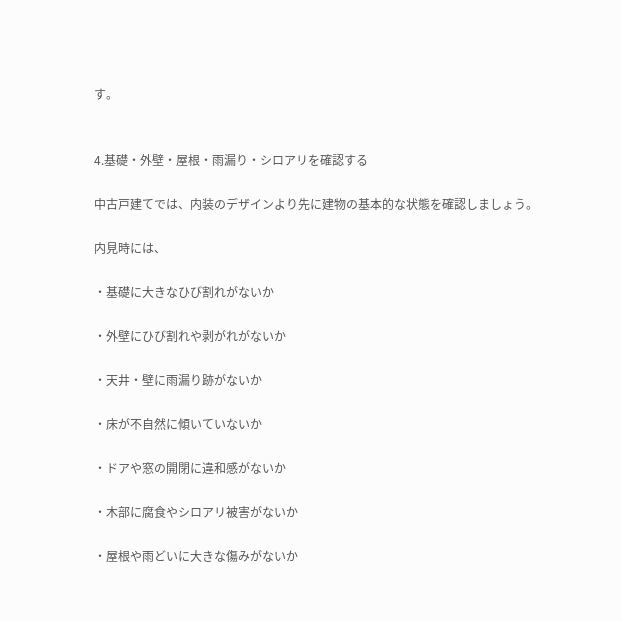す。


4.基礎・外壁・屋根・雨漏り・シロアリを確認する

中古戸建てでは、内装のデザインより先に建物の基本的な状態を確認しましょう。

内見時には、

・基礎に大きなひび割れがないか

・外壁にひび割れや剥がれがないか

・天井・壁に雨漏り跡がないか

・床が不自然に傾いていないか

・ドアや窓の開閉に違和感がないか

・木部に腐食やシロアリ被害がないか

・屋根や雨どいに大きな傷みがないか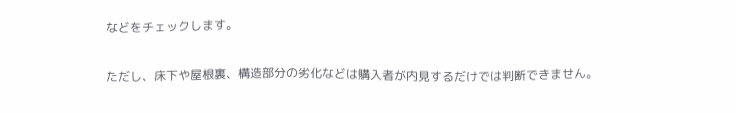などをチェックします。


ただし、床下や屋根裏、構造部分の劣化などは購入者が内見するだけでは判断できません。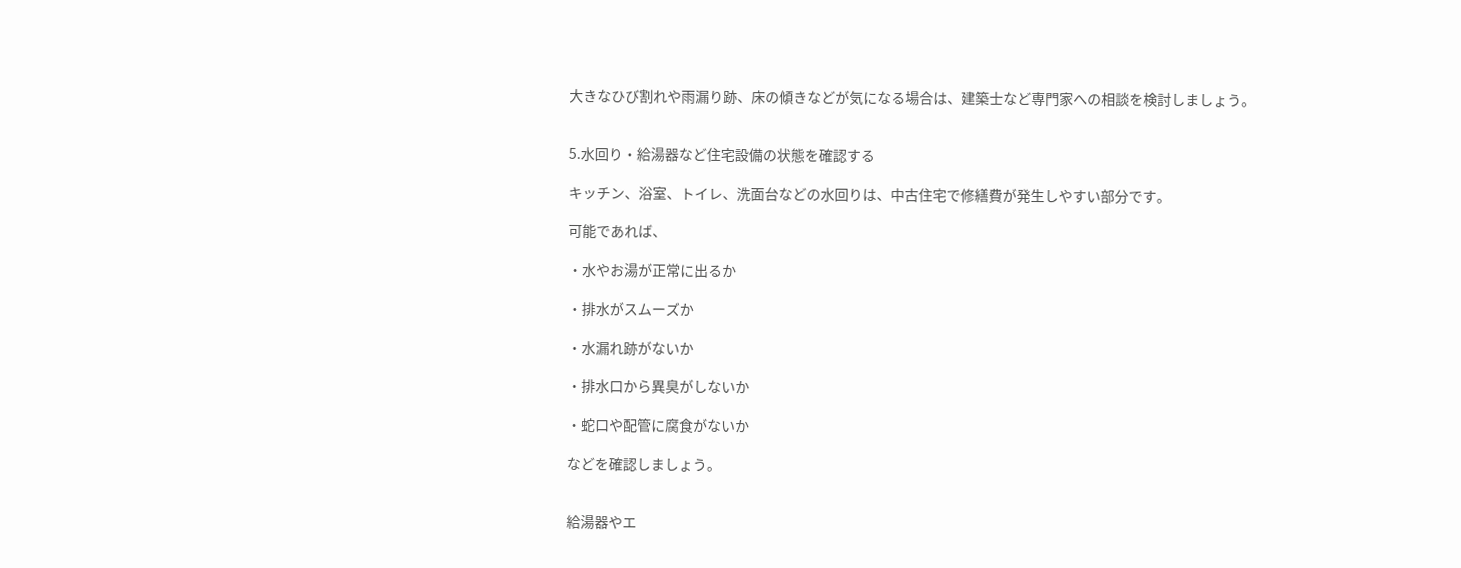大きなひび割れや雨漏り跡、床の傾きなどが気になる場合は、建築士など専門家への相談を検討しましょう。


5.水回り・給湯器など住宅設備の状態を確認する

キッチン、浴室、トイレ、洗面台などの水回りは、中古住宅で修繕費が発生しやすい部分です。

可能であれば、

・水やお湯が正常に出るか

・排水がスムーズか

・水漏れ跡がないか

・排水口から異臭がしないか

・蛇口や配管に腐食がないか

などを確認しましょう。


給湯器やエ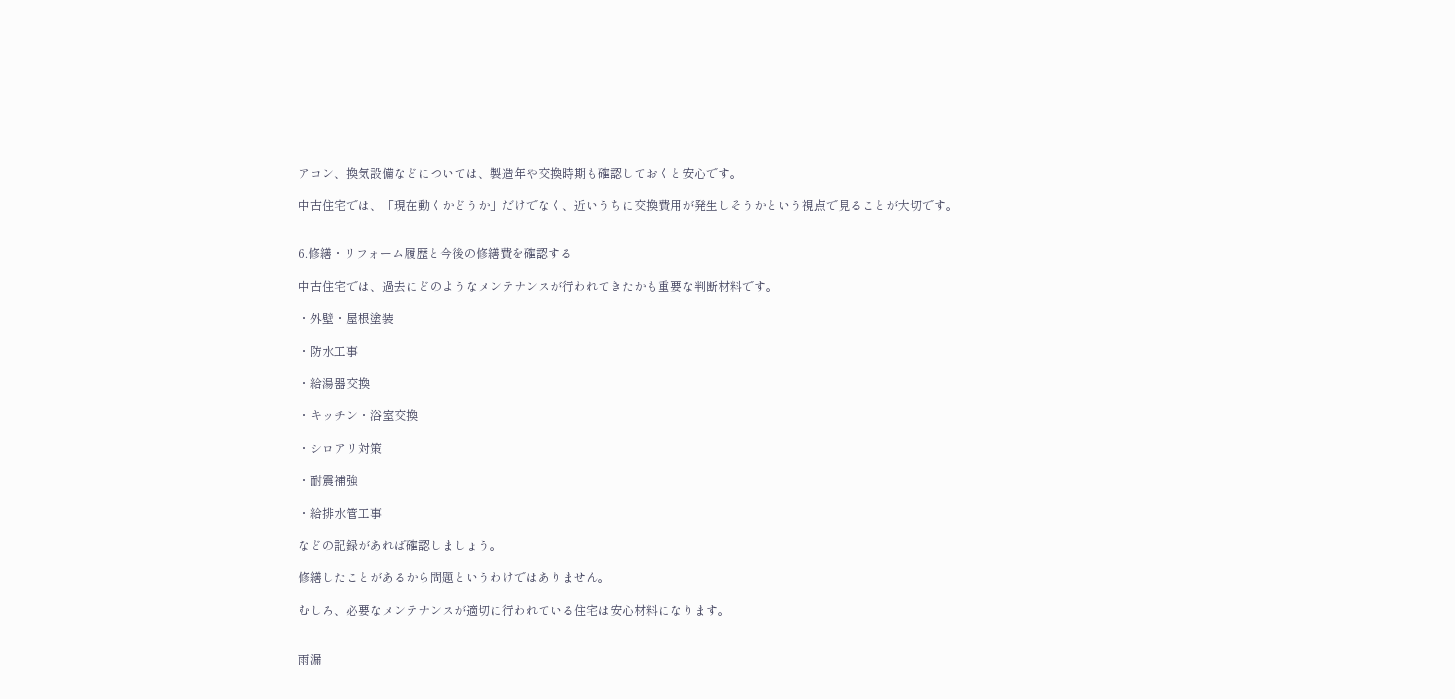アコン、換気設備などについては、製造年や交換時期も確認しておくと安心です。

中古住宅では、「現在動くかどうか」だけでなく、近いうちに交換費用が発生しそうかという視点で見ることが大切です。


6.修繕・リフォーム履歴と今後の修繕費を確認する

中古住宅では、過去にどのようなメンテナンスが行われてきたかも重要な判断材料です。

・外壁・屋根塗装

・防水工事

・給湯器交換

・キッチン・浴室交換

・シロアリ対策

・耐震補強

・給排水管工事

などの記録があれば確認しましょう。

修繕したことがあるから問題というわけではありません。

むしろ、必要なメンテナンスが適切に行われている住宅は安心材料になります。


雨漏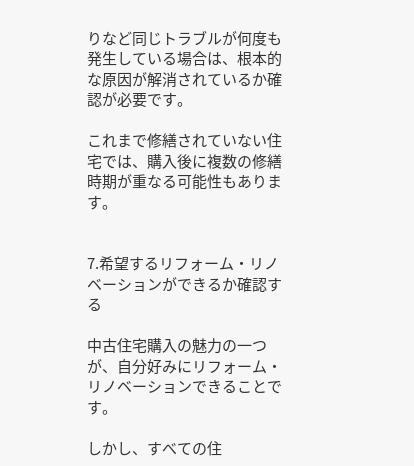りなど同じトラブルが何度も発生している場合は、根本的な原因が解消されているか確認が必要です。

これまで修繕されていない住宅では、購入後に複数の修繕時期が重なる可能性もあります。


7.希望するリフォーム・リノベーションができるか確認する

中古住宅購入の魅力の一つが、自分好みにリフォーム・リノベーションできることです。

しかし、すべての住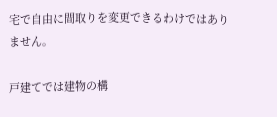宅で自由に間取りを変更できるわけではありません。

戸建てでは建物の構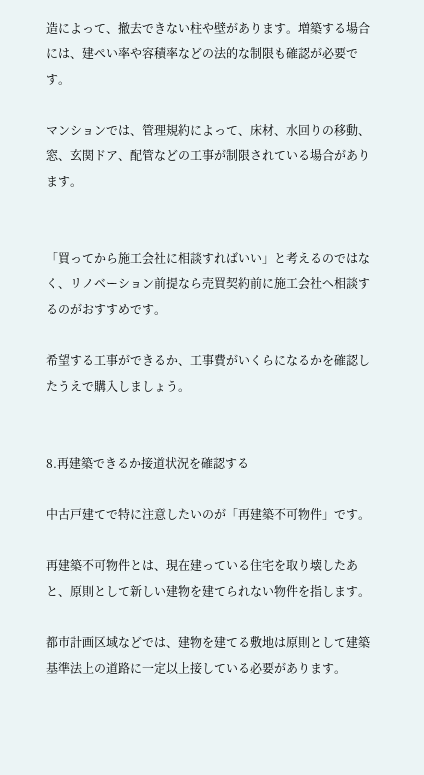造によって、撤去できない柱や壁があります。増築する場合には、建ぺい率や容積率などの法的な制限も確認が必要です。

マンションでは、管理規約によって、床材、水回りの移動、窓、玄関ドア、配管などの工事が制限されている場合があります。


「買ってから施工会社に相談すればいい」と考えるのではなく、リノベーション前提なら売買契約前に施工会社へ相談するのがおすすめです。

希望する工事ができるか、工事費がいくらになるかを確認したうえで購入しましょう。


8.再建築できるか接道状況を確認する

中古戸建てで特に注意したいのが「再建築不可物件」です。

再建築不可物件とは、現在建っている住宅を取り壊したあと、原則として新しい建物を建てられない物件を指します。

都市計画区域などでは、建物を建てる敷地は原則として建築基準法上の道路に一定以上接している必要があります。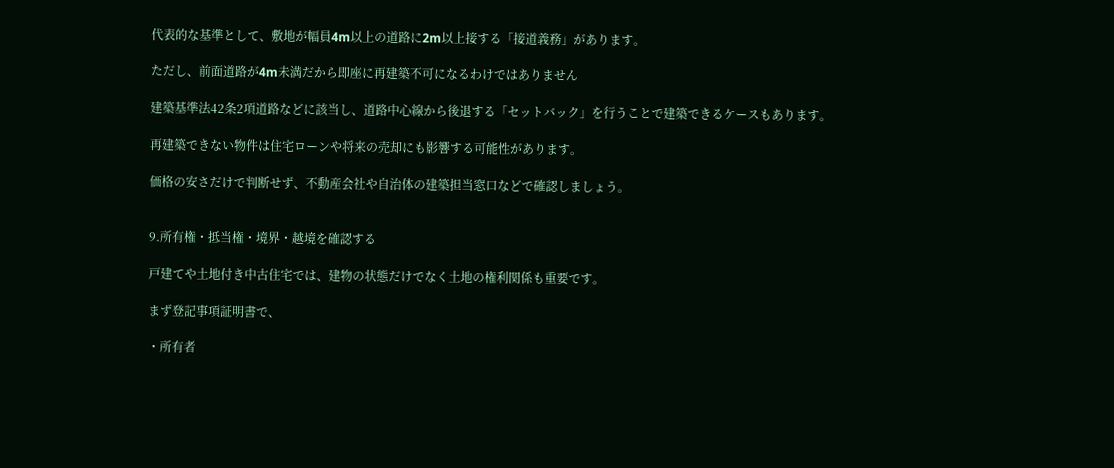代表的な基準として、敷地が幅員4m以上の道路に2m以上接する「接道義務」があります。

ただし、前面道路が4m未満だから即座に再建築不可になるわけではありません

建築基準法42条2項道路などに該当し、道路中心線から後退する「セットバック」を行うことで建築できるケースもあります。

再建築できない物件は住宅ローンや将来の売却にも影響する可能性があります。

価格の安さだけで判断せず、不動産会社や自治体の建築担当窓口などで確認しましょう。


9.所有権・抵当権・境界・越境を確認する

戸建てや土地付き中古住宅では、建物の状態だけでなく土地の権利関係も重要です。

まず登記事項証明書で、

・所有者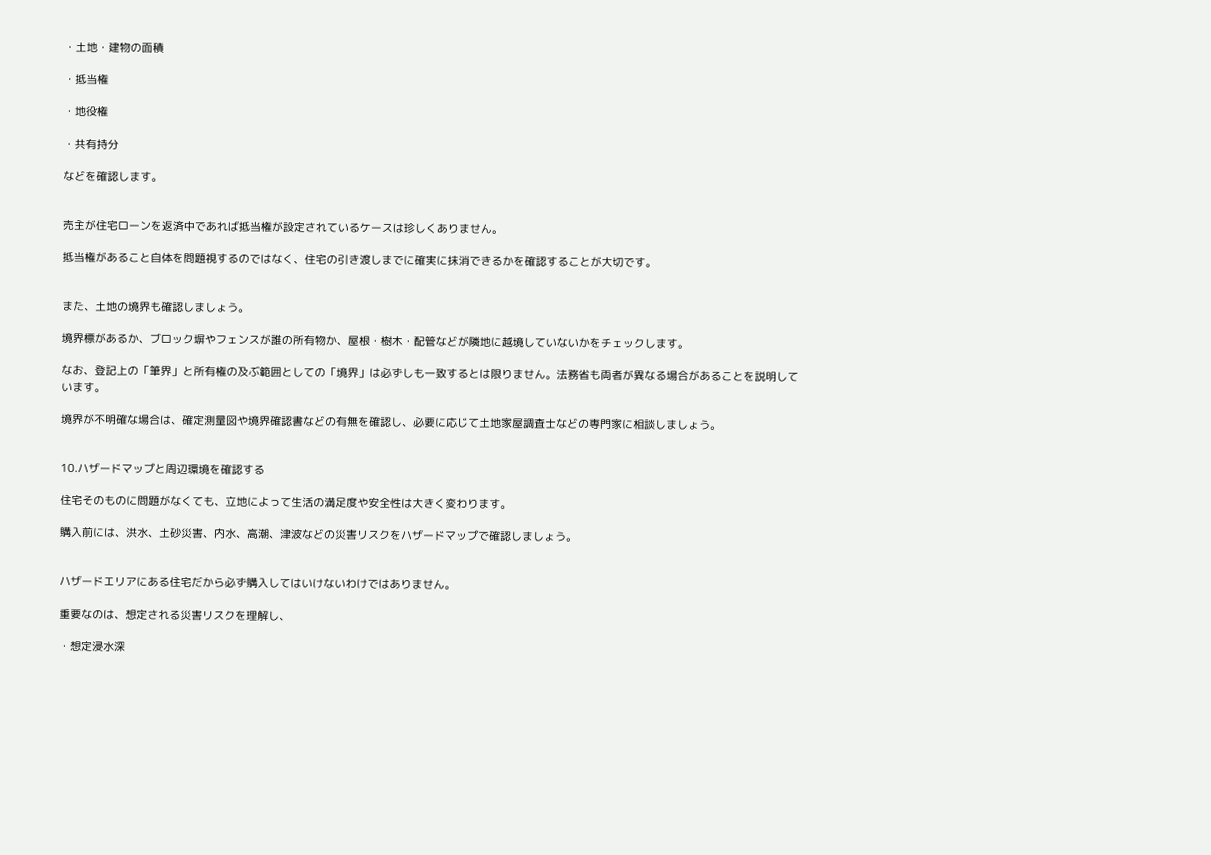・土地・建物の面積

・抵当権

・地役権

・共有持分

などを確認します。


売主が住宅ローンを返済中であれば抵当権が設定されているケースは珍しくありません。

抵当権があること自体を問題視するのではなく、住宅の引き渡しまでに確実に抹消できるかを確認することが大切です。


また、土地の境界も確認しましょう。

境界標があるか、ブロック塀やフェンスが誰の所有物か、屋根・樹木・配管などが隣地に越境していないかをチェックします。

なお、登記上の「筆界」と所有権の及ぶ範囲としての「境界」は必ずしも一致するとは限りません。法務省も両者が異なる場合があることを説明しています。

境界が不明確な場合は、確定測量図や境界確認書などの有無を確認し、必要に応じて土地家屋調査士などの専門家に相談しましょう。


10.ハザードマップと周辺環境を確認する

住宅そのものに問題がなくても、立地によって生活の満足度や安全性は大きく変わります。

購入前には、洪水、土砂災害、内水、高潮、津波などの災害リスクをハザードマップで確認しましょう。


ハザードエリアにある住宅だから必ず購入してはいけないわけではありません。

重要なのは、想定される災害リスクを理解し、

・想定浸水深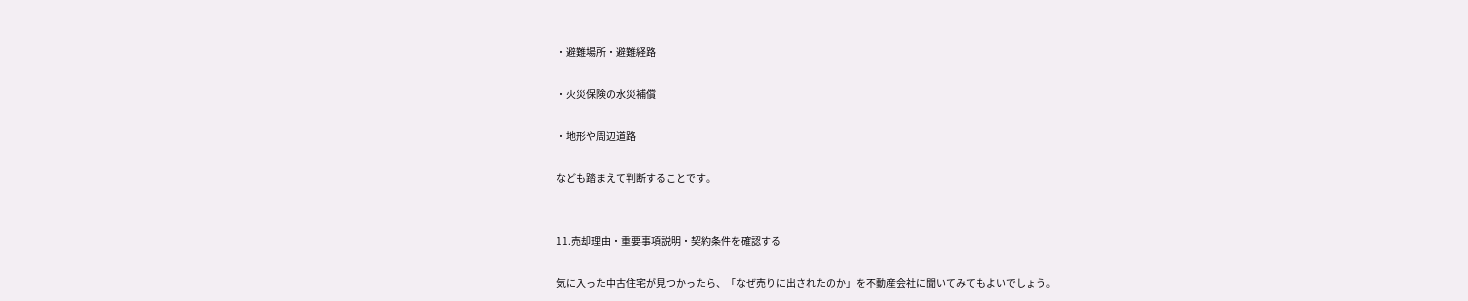・避難場所・避難経路

・火災保険の水災補償

・地形や周辺道路

なども踏まえて判断することです。


11.売却理由・重要事項説明・契約条件を確認する

気に入った中古住宅が見つかったら、「なぜ売りに出されたのか」を不動産会社に聞いてみてもよいでしょう。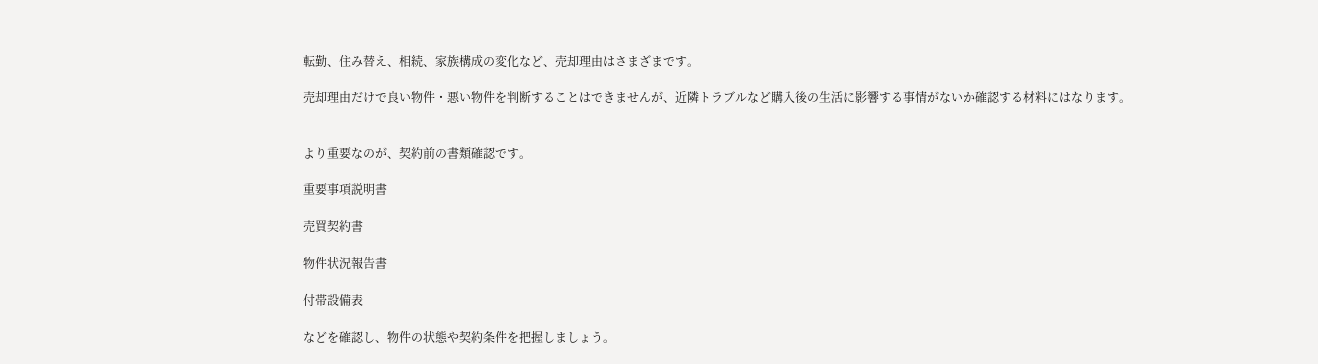転勤、住み替え、相続、家族構成の変化など、売却理由はさまざまです。

売却理由だけで良い物件・悪い物件を判断することはできませんが、近隣トラブルなど購入後の生活に影響する事情がないか確認する材料にはなります。


より重要なのが、契約前の書類確認です。

重要事項説明書

売買契約書

物件状況報告書

付帯設備表

などを確認し、物件の状態や契約条件を把握しましょう。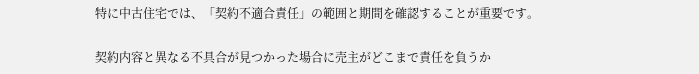特に中古住宅では、「契約不適合責任」の範囲と期間を確認することが重要です。

契約内容と異なる不具合が見つかった場合に売主がどこまで責任を負うか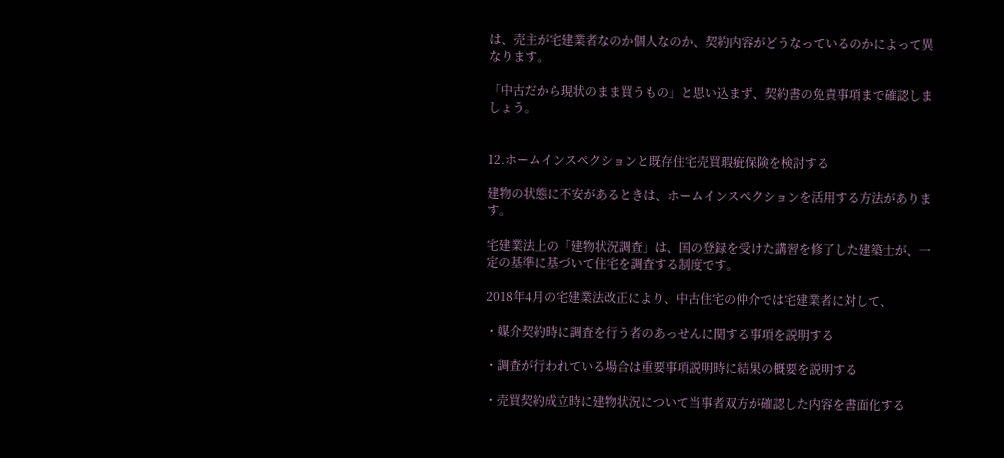は、売主が宅建業者なのか個人なのか、契約内容がどうなっているのかによって異なります。

「中古だから現状のまま買うもの」と思い込まず、契約書の免責事項まで確認しましょう。


12.ホームインスペクションと既存住宅売買瑕疵保険を検討する

建物の状態に不安があるときは、ホームインスペクションを活用する方法があります。

宅建業法上の「建物状況調査」は、国の登録を受けた講習を修了した建築士が、一定の基準に基づいて住宅を調査する制度です。

2018年4月の宅建業法改正により、中古住宅の仲介では宅建業者に対して、

・媒介契約時に調査を行う者のあっせんに関する事項を説明する

・調査が行われている場合は重要事項説明時に結果の概要を説明する

・売買契約成立時に建物状況について当事者双方が確認した内容を書面化する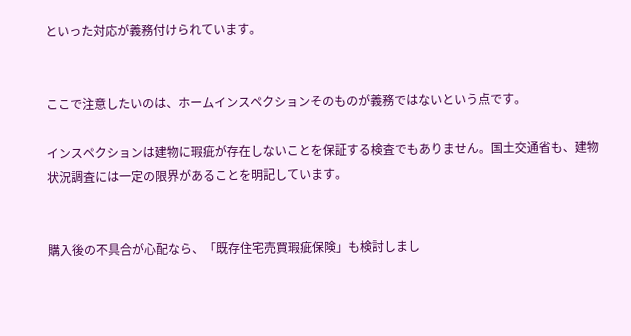といった対応が義務付けられています。


ここで注意したいのは、ホームインスペクションそのものが義務ではないという点です。

インスペクションは建物に瑕疵が存在しないことを保証する検査でもありません。国土交通省も、建物状況調査には一定の限界があることを明記しています。


購入後の不具合が心配なら、「既存住宅売買瑕疵保険」も検討しまし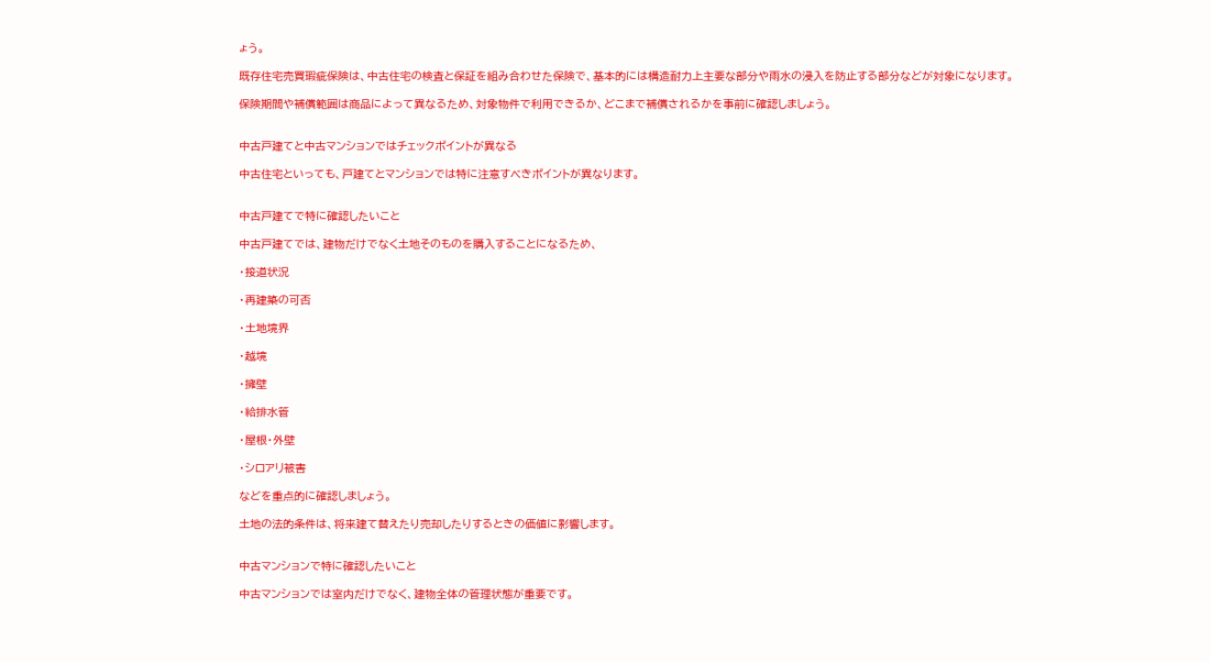ょう。

既存住宅売買瑕疵保険は、中古住宅の検査と保証を組み合わせた保険で、基本的には構造耐力上主要な部分や雨水の浸入を防止する部分などが対象になります。

保険期間や補償範囲は商品によって異なるため、対象物件で利用できるか、どこまで補償されるかを事前に確認しましょう。


中古戸建てと中古マンションではチェックポイントが異なる

中古住宅といっても、戸建てとマンションでは特に注意すべきポイントが異なります。


中古戸建てで特に確認したいこと

中古戸建てでは、建物だけでなく土地そのものを購入することになるため、

・接道状況

・再建築の可否

・土地境界

・越境

・擁壁

・給排水管

・屋根・外壁

・シロアリ被害

などを重点的に確認しましょう。

土地の法的条件は、将来建て替えたり売却したりするときの価値に影響します。


中古マンションで特に確認したいこと

中古マンションでは室内だけでなく、建物全体の管理状態が重要です。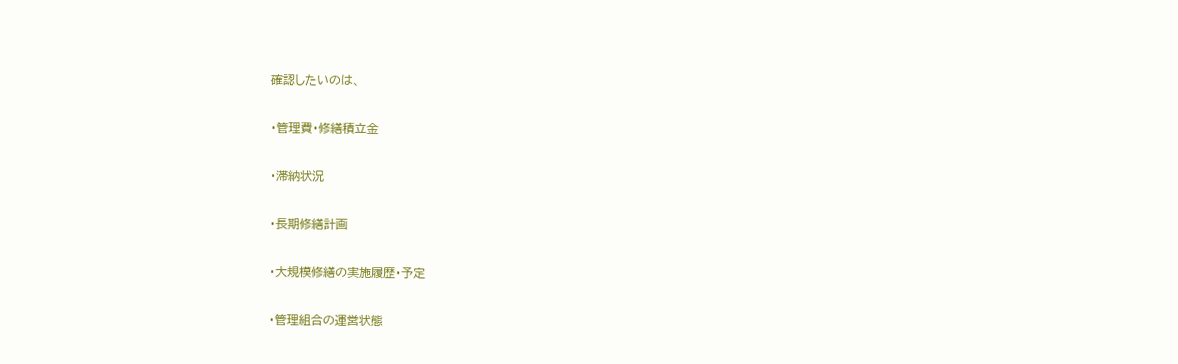確認したいのは、

・管理費・修繕積立金

・滞納状況

・長期修繕計画

・大規模修繕の実施履歴・予定

・管理組合の運営状態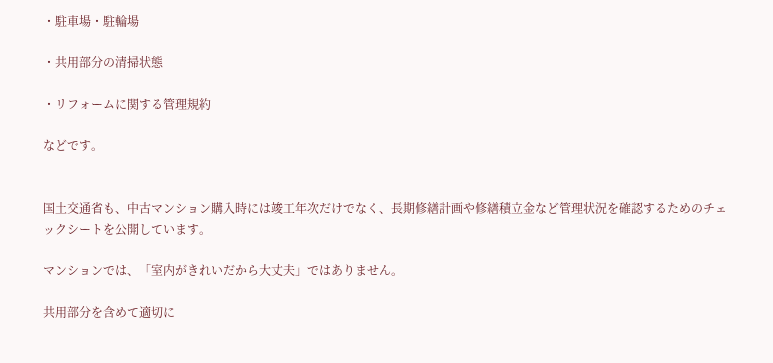・駐車場・駐輪場

・共用部分の清掃状態

・リフォームに関する管理規約

などです。


国土交通省も、中古マンション購入時には竣工年次だけでなく、長期修繕計画や修繕積立金など管理状況を確認するためのチェックシートを公開しています。

マンションでは、「室内がきれいだから大丈夫」ではありません。

共用部分を含めて適切に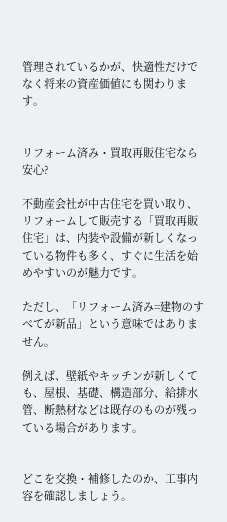管理されているかが、快適性だけでなく将来の資産価値にも関わります。


リフォーム済み・買取再販住宅なら安心?

不動産会社が中古住宅を買い取り、リフォームして販売する「買取再販住宅」は、内装や設備が新しくなっている物件も多く、すぐに生活を始めやすいのが魅力です。

ただし、「リフォーム済み=建物のすべてが新品」という意味ではありません。

例えば、壁紙やキッチンが新しくても、屋根、基礎、構造部分、給排水管、断熱材などは既存のものが残っている場合があります。


どこを交換・補修したのか、工事内容を確認しましょう。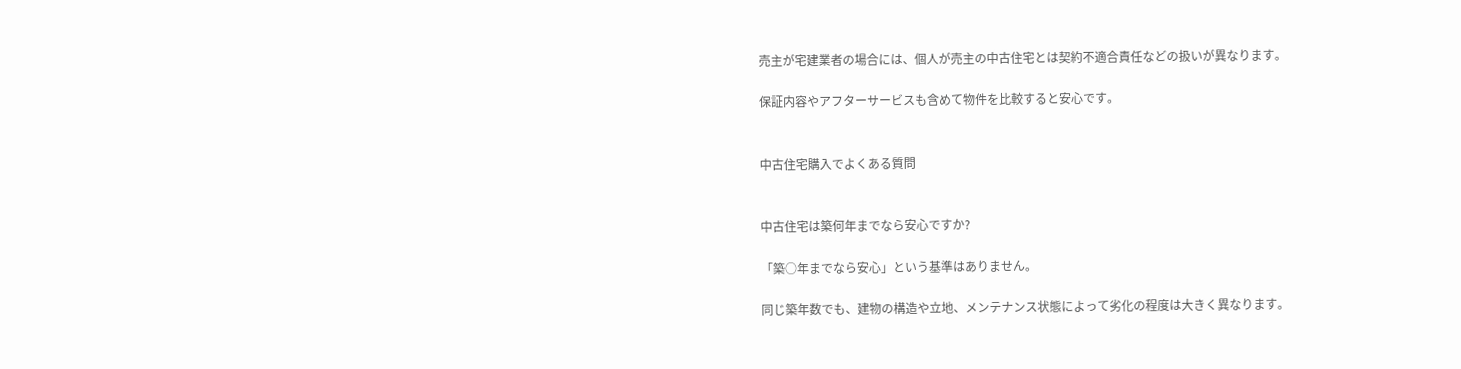売主が宅建業者の場合には、個人が売主の中古住宅とは契約不適合責任などの扱いが異なります。

保証内容やアフターサービスも含めて物件を比較すると安心です。


中古住宅購入でよくある質問


中古住宅は築何年までなら安心ですか?

「築○年までなら安心」という基準はありません。

同じ築年数でも、建物の構造や立地、メンテナンス状態によって劣化の程度は大きく異なります。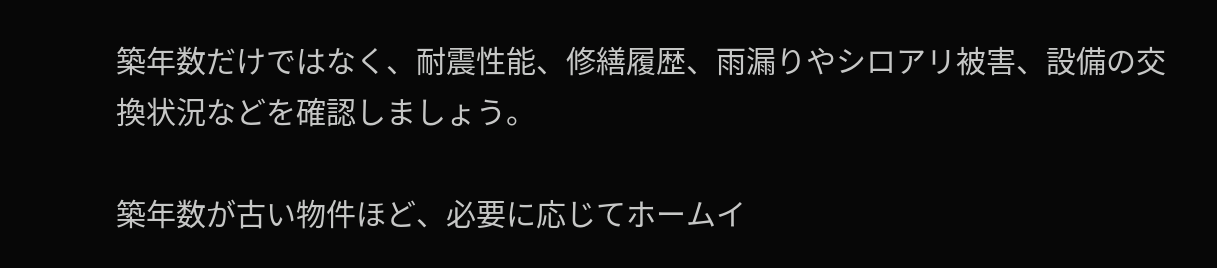築年数だけではなく、耐震性能、修繕履歴、雨漏りやシロアリ被害、設備の交換状況などを確認しましょう。

築年数が古い物件ほど、必要に応じてホームイ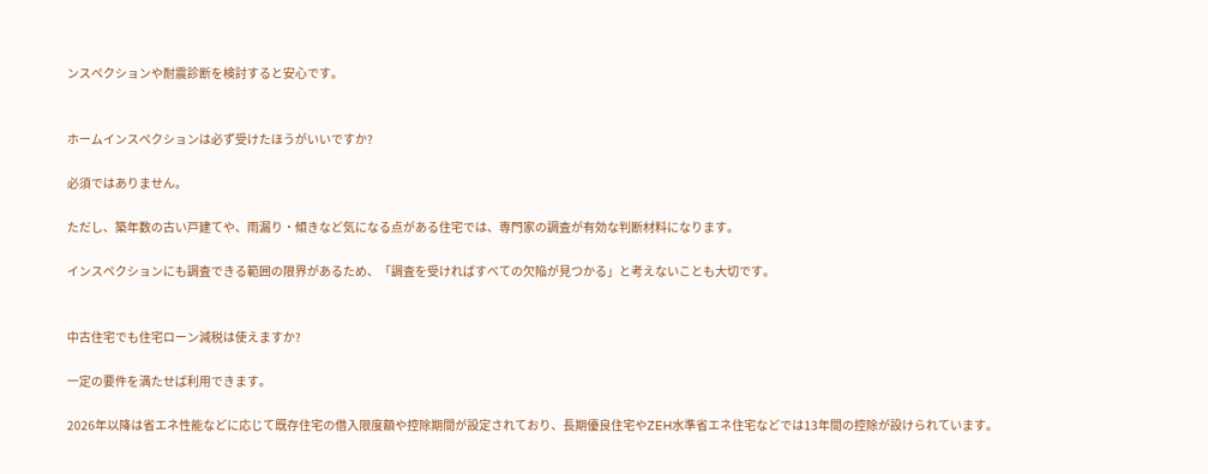ンスペクションや耐震診断を検討すると安心です。


ホームインスペクションは必ず受けたほうがいいですか?

必須ではありません。

ただし、築年数の古い戸建てや、雨漏り・傾きなど気になる点がある住宅では、専門家の調査が有効な判断材料になります。

インスペクションにも調査できる範囲の限界があるため、「調査を受ければすべての欠陥が見つかる」と考えないことも大切です。


中古住宅でも住宅ローン減税は使えますか?

一定の要件を満たせば利用できます。

2026年以降は省エネ性能などに応じて既存住宅の借入限度額や控除期間が設定されており、長期優良住宅やZEH水準省エネ住宅などでは13年間の控除が設けられています。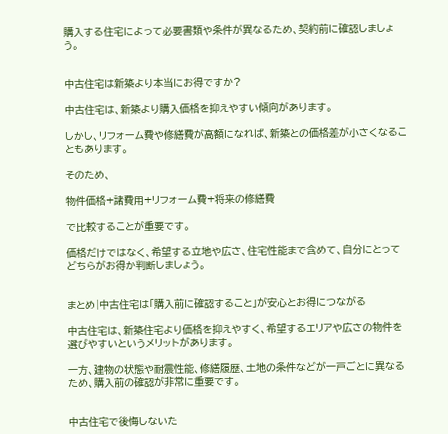購入する住宅によって必要書類や条件が異なるため、契約前に確認しましょう。


中古住宅は新築より本当にお得ですか?

中古住宅は、新築より購入価格を抑えやすい傾向があります。

しかし、リフォーム費や修繕費が高額になれば、新築との価格差が小さくなることもあります。

そのため、

物件価格+諸費用+リフォーム費+将来の修繕費

で比較することが重要です。

価格だけではなく、希望する立地や広さ、住宅性能まで含めて、自分にとってどちらがお得か判断しましょう。


まとめ|中古住宅は「購入前に確認すること」が安心とお得につながる

中古住宅は、新築住宅より価格を抑えやすく、希望するエリアや広さの物件を選びやすいというメリットがあります。

一方、建物の状態や耐震性能、修繕履歴、土地の条件などが一戸ごとに異なるため、購入前の確認が非常に重要です。


中古住宅で後悔しないた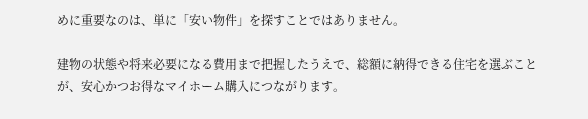めに重要なのは、単に「安い物件」を探すことではありません。

建物の状態や将来必要になる費用まで把握したうえで、総額に納得できる住宅を選ぶことが、安心かつお得なマイホーム購入につながります。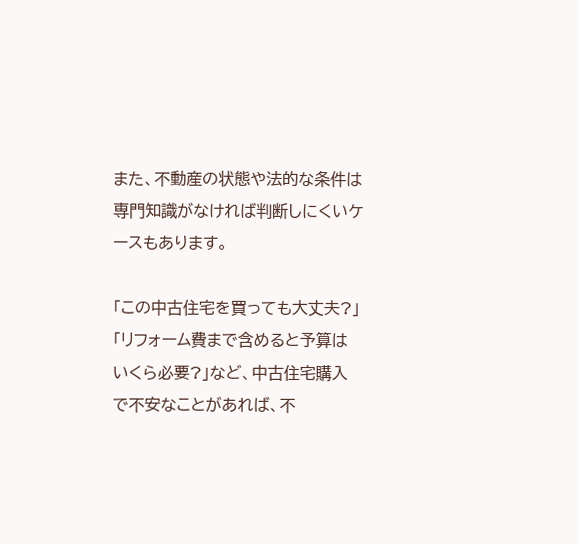また、不動産の状態や法的な条件は専門知識がなければ判断しにくいケースもあります。

「この中古住宅を買っても大丈夫?」「リフォーム費まで含めると予算はいくら必要?」など、中古住宅購入で不安なことがあれば、不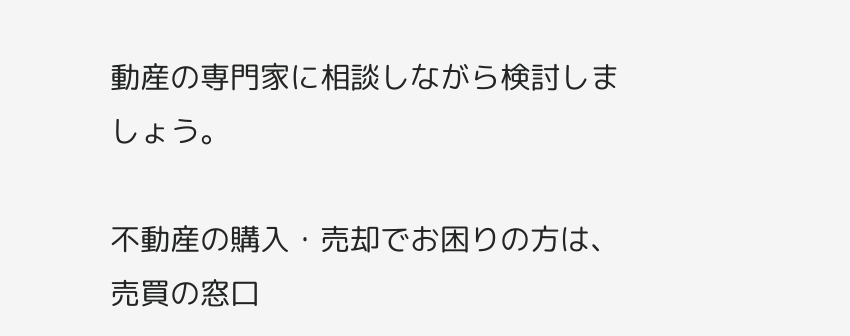動産の専門家に相談しながら検討しましょう。

不動産の購入・売却でお困りの方は、売買の窓口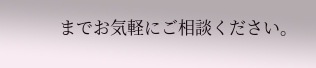までお気軽にご相談ください。